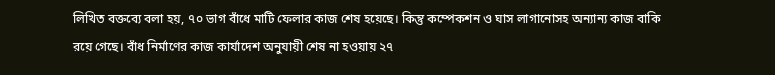লিখিত বক্তব্যে বলা হয়, ৭০ ভাগ বাঁধে মাটি ফেলার কাজ শেষ হয়েছে। কিন্তু কম্পেকশন ও ঘাস লাগানোসহ অন্যান্য কাজ বাকি রয়ে গেছে। বাঁধ নির্মাণের কাজ কার্যাদেশ অনুযায়ী শেষ না হওয়ায় ২৭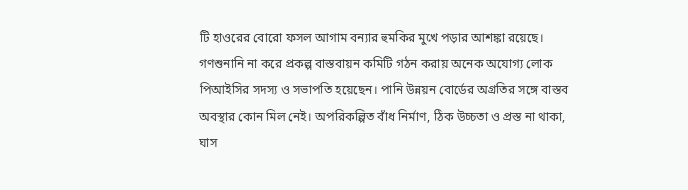টি হাওরের বোরো ফসল আগাম বন্যার হুমকির মুখে পড়ার আশঙ্কা রয়েছে। গণশুনানি না করে প্রকল্প বাস্তবায়ন কমিটি গঠন করায় অনেক অযোগ্য লোক পিআইসির সদস্য ও সভাপতি হয়েছেন। পানি উন্নয়ন বোর্ডের অগ্রতির সঙ্গে বাস্তব অবস্থার কোন মিল নেই। অপরিকল্পিত বাঁধ নির্মাণ, ঠিক উচ্চতা ও প্রস্ত না থাকা, ঘাস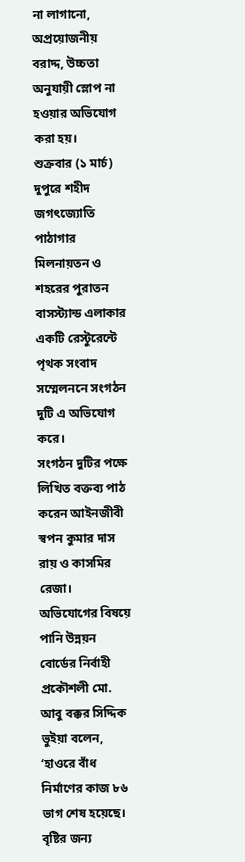না লাগানো, অপ্রয়োজনীয় বরাদ্দ, উচ্চতা অনুযায়ী স্লোপ না হওয়ার অভিযোগ করা হয়।
শুক্রবার (১ মার্চ) দুপুরে শহীদ জগৎজ্যোতি পাঠাগার মিলনায়তন ও শহরের পুরাতন বাসস্ট্যান্ড এলাকার একটি রেস্টুরেন্টে পৃথক সংবাদ সম্মেলননে সংগঠন দুটি এ অভিযোগ করে।
সংগঠন দুটির পক্ষে লিখিত বক্তব্য পাঠ করেন আইনজীবী স্বপন কুমার দাস রায় ও কাসমির রেজা।
অভিযোগের বিষয়ে পানি উন্নয়ন বোর্ডের নির্বাহী প্রকৌশলী মো. আবু বক্কর সিদ্দিক ভুইয়া বলেন, ‘হাওরে বাঁধ নির্মাণের কাজ ৮৬ ভাগ শেষ হয়েছে। বৃষ্টির জন্য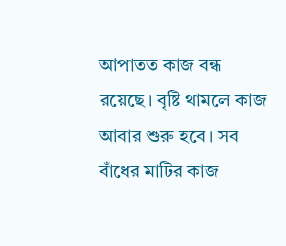আপাতত কাজ বন্ধ রয়েছে। বৃষ্টি থামলে কাজ আবার শুরু হবে। সব বাঁধের মাটির কাজ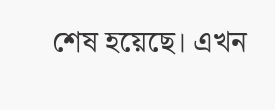শেষ হয়েছে। এখন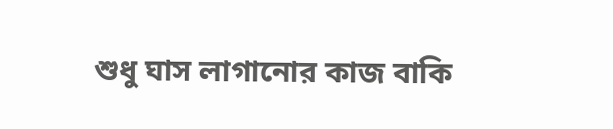শুধু ঘাস লাগানোর কাজ বাকি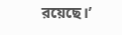রয়েছে।’